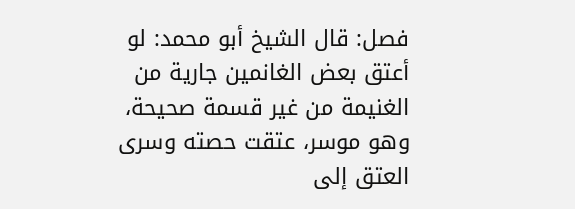فصل: قال الشيخ أبو محمد: لو أعتق بعض الغانمين جارية من
الغنيمة من غير قسمة صحيحة، وهو موسر، عتقت حصته وسرى العتق إلى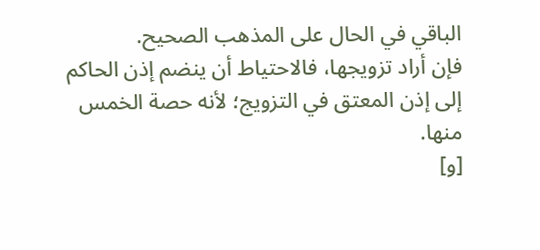الباقي في الحال على المذهب الصحيح.
فإن أراد تزويجها، فالاحتياط أن ينضم إذن الحاكم إلى إذن المعتق في التزويج؛ لأنه حصة الخمس منها.
[و]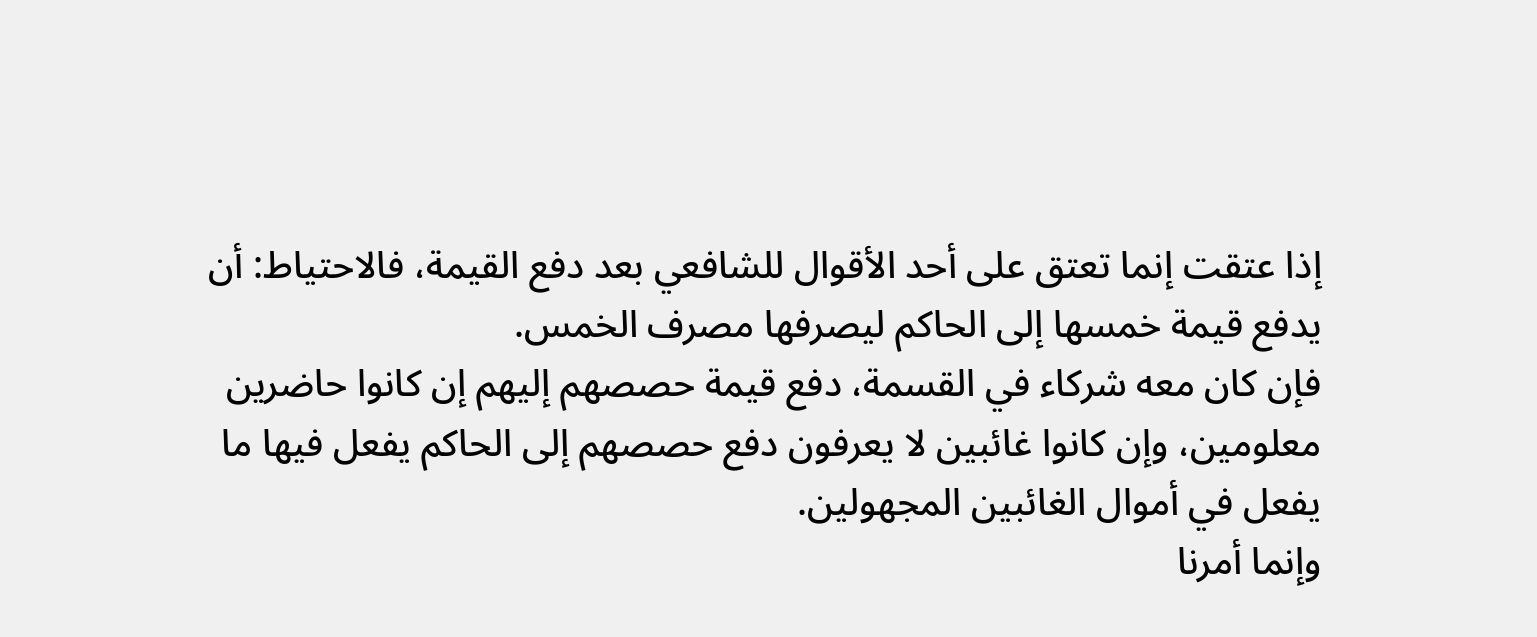إذا عتقت إنما تعتق على أحد الأقوال للشافعي بعد دفع القيمة، فالاحتياط: أن يدفع قيمة خمسها إلى الحاكم ليصرفها مصرف الخمس.
فإن كان معه شركاء في القسمة، دفع قيمة حصصهم إليهم إن كانوا حاضرين معلومين، وإن كانوا غائبين لا يعرفون دفع حصصهم إلى الحاكم يفعل فيها ما يفعل في أموال الغائبين المجهولين.
وإنما أمرنا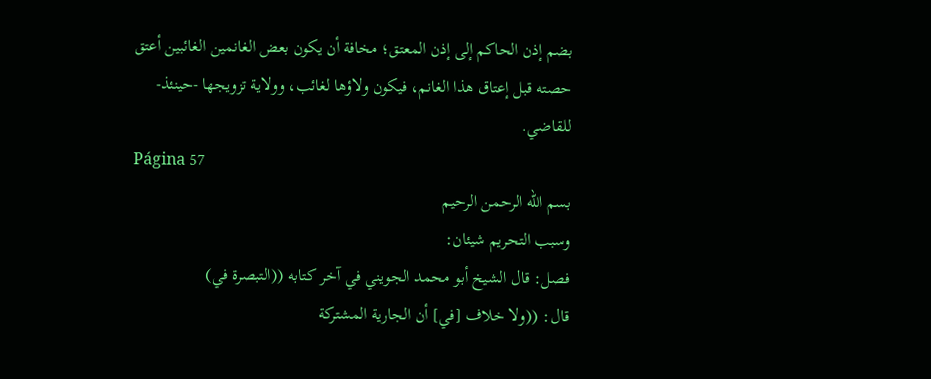بضم إذن الحاكم إلى إذن المعتق؛ مخافة أن يكون بعض الغانمين الغائبين أعتق حصته قبل إعتاق هذا الغانم، فيكون ولاؤها لغائب، وولاية تزويجها -حينئذ- للقاضي.
Página 57
بسم الله الرحمن الرحيم
وسبب التحريم شيئان:
فصل: قال الشيخ أبو محمد الجويني في آخر كتابه ((التبصرة في)
قال: ((ولا خلاف [في] أن الجارية المشتركة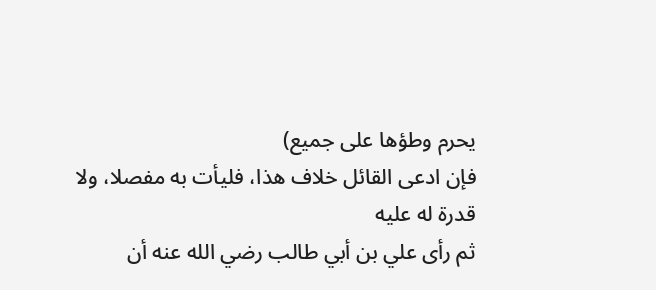يحرم وطؤها على جميع)
فإن ادعى القائل خلاف هذا، فليأت به مفصلا، ولا قدرة له عليه
ثم رأى علي بن أبي طالب رضي الله عنه أن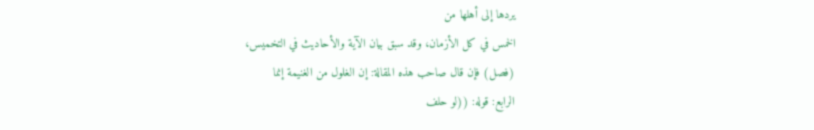يردها إلى أهلها من
الخمس في كل الأزمان، وقد سبق بيان الآية والأحاديث في التخميس،
(فصل) فإن قال صاحب هذه المقالة: إن الغلول من الغنيمة إنما
الرابع: قوله: ((لو حلف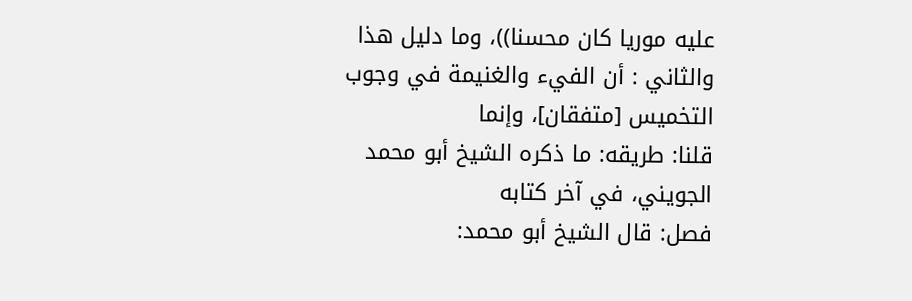عليه موريا كان محسنا))، وما دليل هذا
والثاني : أن الفيء والغنيمة في وجوب التخميس [متفقان]، وإنما
قلنا: طريقه: ما ذكره الشيخ أبو محمد الجويني، في آخر كتابه
فصل: قال الشيخ أبو محمد: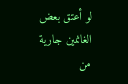لو أعتق بعض الغانمين جارية من